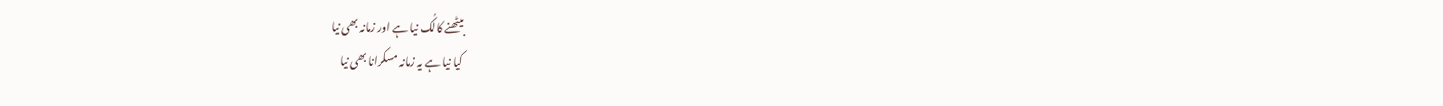بیٹھنے کالُک نیا ہے اور زمانہ بھی نیا
کیا نیا ہے یہ زمانہ مسکرانا بھی نیا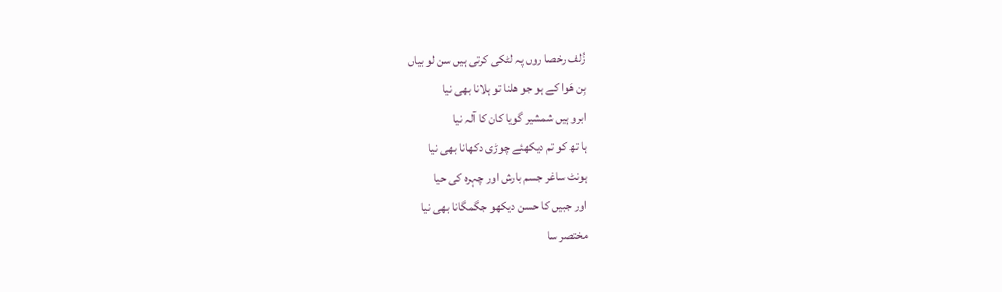زُلف رخصا روں پہ لٹکی کرتی ہیں سن لو بیاں
بِن هَوا کے ہو جو هلنا تو ہلانا بھی نیا
ابرو ہیں شمشیر گویا کان کا آلہ نیا
ہا تھ کو تم دیکھئے چوڑی دکھانا بھی نیا
ہونٹ ساغر جسم بارش اور چہرہ کی حیا
اور جبیں کا حسن دیکھو جگمگانا بھی نیا
مختصر سا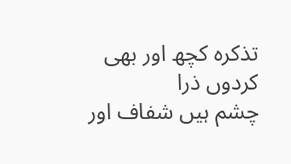تذکرہ کچھ اور بھی کردوں ذرا
چشم ہیں شفاف اور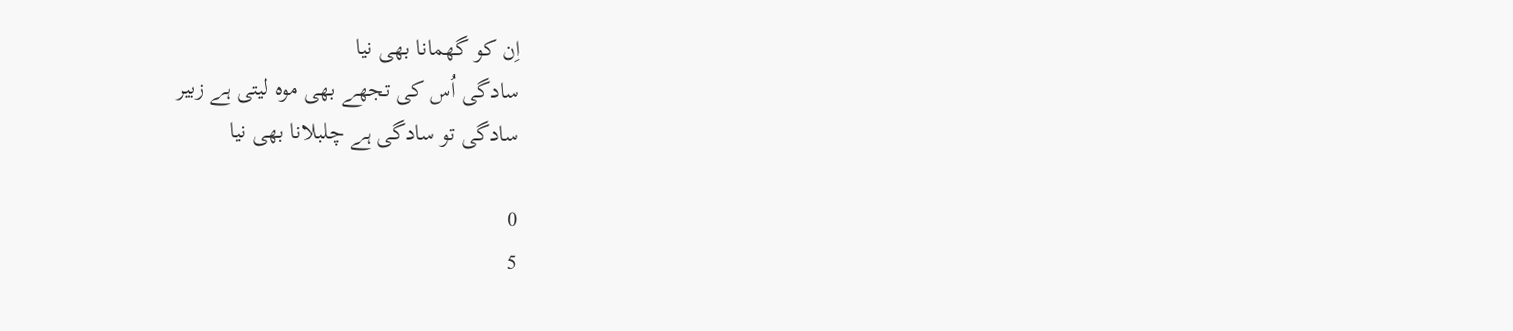اِن کو گھمانا بھی نیا
سادگی اُس کی تجھے بھی موه لیتی ہے زبیر
سادگی تو سادگی ہے چلبلانا بھی نیا

0
5